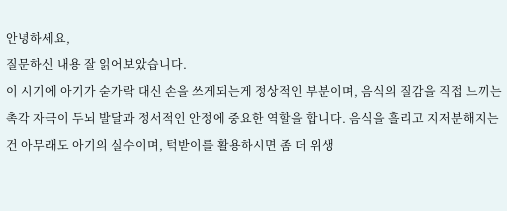안녕하세요,
질문하신 내용 잘 읽어보았습니다.
이 시기에 아기가 숟가락 대신 손을 쓰게되는게 정상적인 부분이며, 음식의 질감을 직접 느끼는 촉각 자극이 두뇌 발달과 정서적인 안정에 중요한 역할을 합니다. 음식을 흘리고 지저분해지는건 아무래도 아기의 실수이며, 턱받이를 활용하시면 좀 더 위생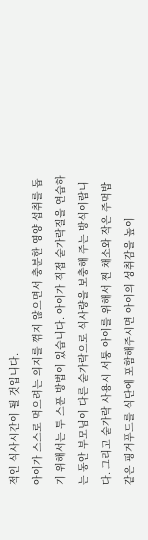적인 식사시간이 될 것입니다.
아이가 스스로 먹으려는 의지를 꺾지 않으면서 충분한 영양 섭취를 돕기 위해서는 투 스푼 방법이 있습니다. 아이가 직접 숟가락질을 연습하는 동안 부모님이 다른 숟가락으로 식사량을 보충해 주는 방식이랍니다. 그리고 숟가락 사용시 서퉁 아이를 위해서 찐 채소와 작은 주먹밥같은 핑거푸드를 식단에 포함해주시면 아이의 성취감을 높이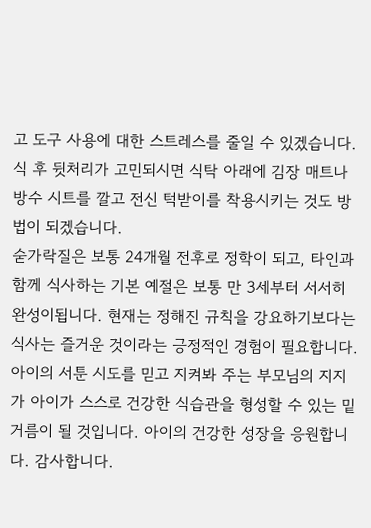고 도구 사용에 대한 스트레스를 줄일 수 있겠습니다. 식 후 뒷처리가 고민되시면 식탁 아래에 김장 매트나 방수 시트를 깔고 전신 턱받이를 착용시키는 것도 방법이 되겠습니다.
숟가락질은 보통 24개월 전후로 정학이 되고, 타인과 함께 식사하는 기본 예절은 보통 만 3세부터 서서히 완성이됩니다. 현재는 정해진 규칙을 강요하기보다는 식사는 즐거운 것이라는 긍정적인 경험이 필요합니다.
아이의 서툰 시도를 믿고 지켜봐 주는 부모님의 지지가 아이가 스스로 건강한 식습관을 형성할 수 있는 밑거름이 될 것입니다. 아이의 건강한 성장을 응원합니다. 감사합니다.